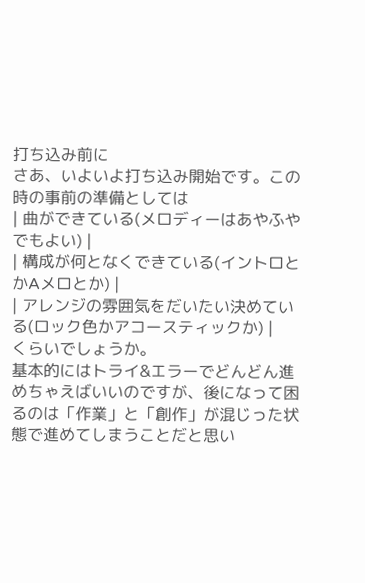打ち込み前に
さあ、いよいよ打ち込み開始です。この時の事前の準備としては
| 曲ができている(メロディーはあやふやでもよい) |
| 構成が何となくできている(イントロとかAメロとか) |
| アレンジの雰囲気をだいたい決めている(ロック色かアコースティックか) |
くらいでしょうか。
基本的にはトライ&エラーでどんどん進めちゃえばいいのですが、後になって困るのは「作業」と「創作」が混じった状態で進めてしまうことだと思い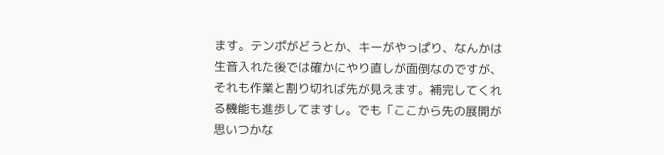ます。テンポがどうとか、キーがやっぱり、なんかは生音入れた後では確かにやり直しが面倒なのですが、それも作業と割り切れば先が見えます。補完してくれる機能も進歩してますし。でも「ここから先の展開が思いつかな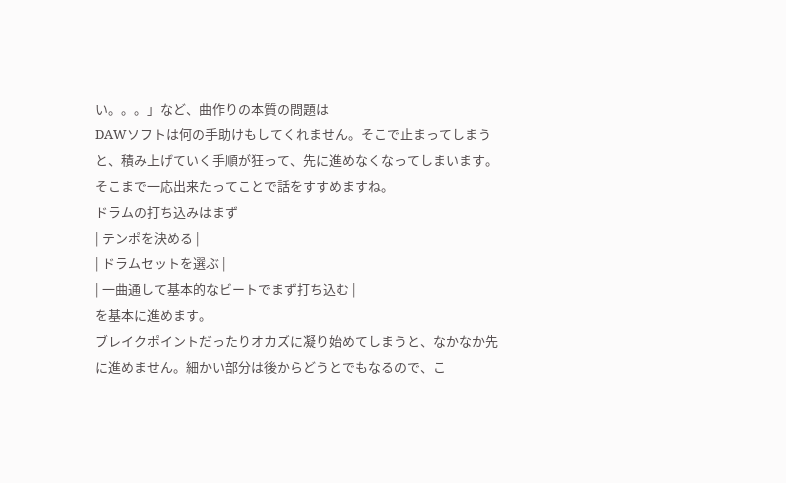い。。。」など、曲作りの本質の問題は
DAWソフトは何の手助けもしてくれません。そこで止まってしまうと、積み上げていく手順が狂って、先に進めなくなってしまいます。
そこまで一応出来たってことで話をすすめますね。
ドラムの打ち込みはまず
| テンポを決める |
| ドラムセットを選ぶ |
| 一曲通して基本的なビートでまず打ち込む |
を基本に進めます。
ブレイクポイントだったりオカズに凝り始めてしまうと、なかなか先に進めません。細かい部分は後からどうとでもなるので、こ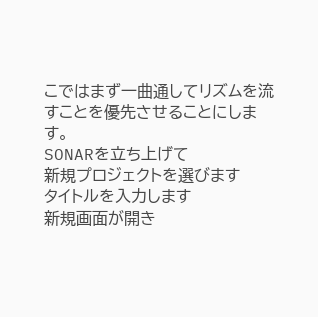こではまず一曲通してリズムを流すことを優先させることにします。
SONARを立ち上げて
新規プロジェクトを選びます
タイトルを入力します
新規画面が開き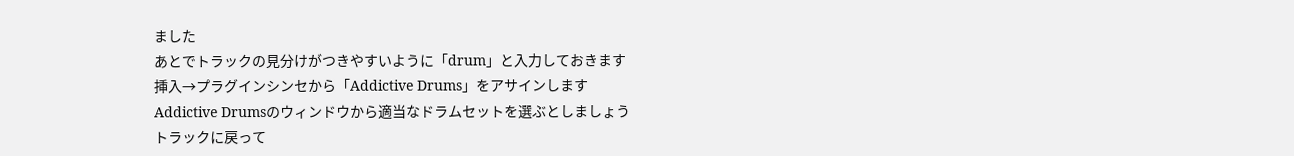ました
あとでトラックの見分けがつきやすいように「drum」と入力しておきます
挿入→プラグインシンセから「Addictive Drums」をアサインします
Addictive Drumsのウィンドウから適当なドラムセットを選ぶとしましょう
トラックに戻って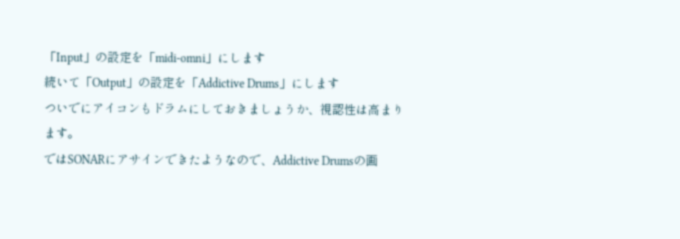「Input」の設定を「midi-omni」にします
続いて「Output」の設定を「Addictive Drums」にします
ついでにアイコンもドラムにしておきましょうか、視認性は高まります。
ではSONARにアサインできたようなので、Addictive Drumsの画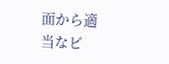面から適当なビ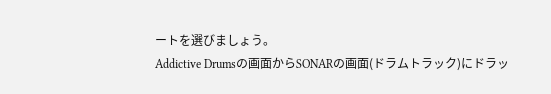ートを選びましょう。
Addictive Drumsの画面からSONARの画面(ドラムトラック)にドラッ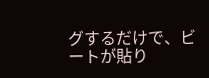グするだけで、ビートが貼り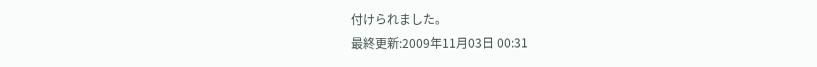付けられました。
最終更新:2009年11月03日 00:31